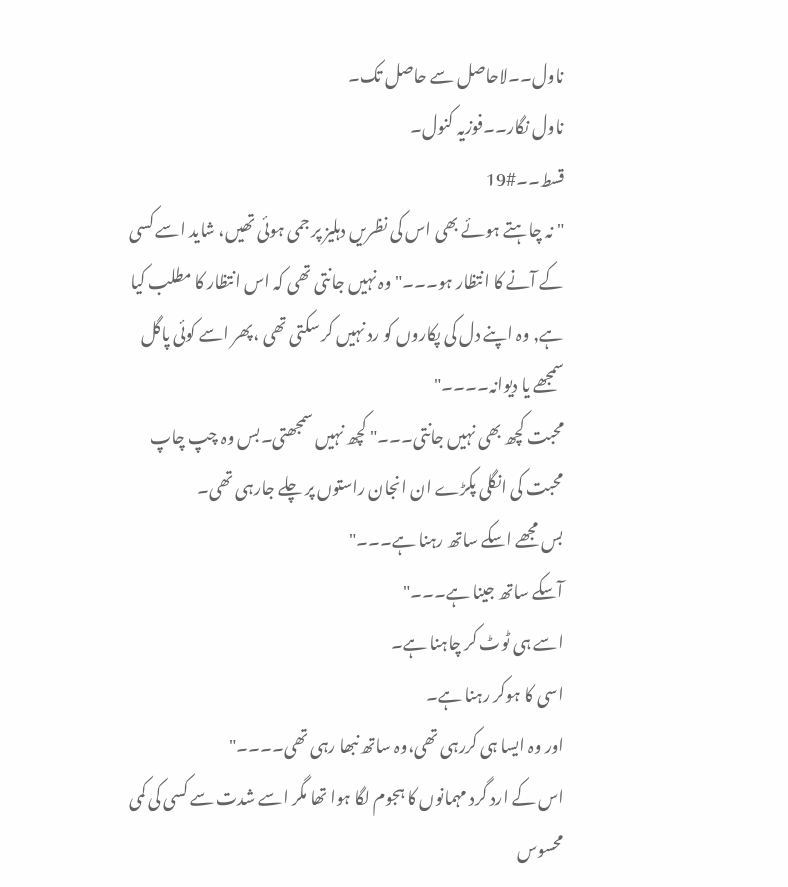ناول۔۔لاحاصل سے حاصل تک۔
ناول نگار۔۔فوزیہ کنول۔
قسط۔۔#19
" نہ چاہتے ہوئے بھی اس کی نظریں دہلیز پر جمی ہوئی تھیں، شاید اسے کسی کے آنے کا انتظار ہو۔۔۔" وہ نہیں جانتی تھی کہ اس انتظار کا مطلب کیا ہے, وہ اپنے دل کی پکاروں کو رد نہیں کر سکتی تھی ،پھر اسے کوئی پاگل سمجھے یا دیوانہ۔۔۔۔"
محبت کچھ بھی نہیں جانتی۔۔۔" کچھ نہیں سمجھتی۔بس وہ چپ چاپ محبت کی انگلی پکڑے ان انجان راستوں پر چلے جارہی تھی۔
بس مجھے اسکے ساتھ رہنا ہے۔۔۔"
آسکے ساتھ جینا ہے۔۔۔"
اسے ہی ٹوٹ کر چاہنا ہے۔
اسی کا ہوکر رہنا ہے۔
اور وہ ایسا ہی کررہی تھی،وہ ساتھ نبھا رہی تھی۔۔۔۔"
اس کے ارد گرد مہمانوں کا ہجوم لگا ہوا تھا مگر اسے شدت سے کسی کی کمی محسوس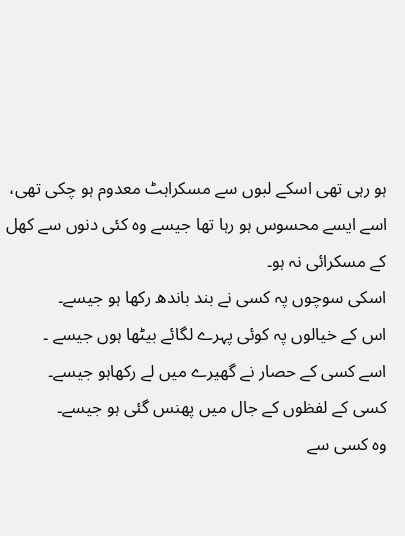ہو رہی تھی اسکے لبوں سے مسکراہٹ معدوم ہو چکی تھی، اسے ایسے محسوس ہو رہا تھا جیسے وہ کئی دنوں سے کھل کے مسکرائی نہ ہو۔
اسکی سوچوں پہ کسی نے بند باندھ رکھا ہو جیسے۔
اس کے خیالوں پہ کوئی پہرے لگائے بیٹھا ہوں جیسے ۔
اسے کسی کے حصار نے گھیرے میں لے رکھاہو جیسے۔
کسی کے لفظوں کے جال میں پھنس گئی ہو جیسے۔
وہ کسی سے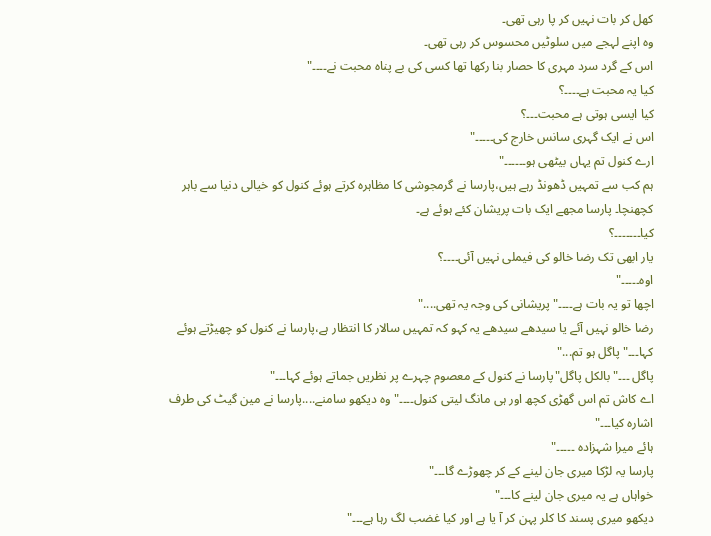کھل کر بات نہیں کر پا رہی تھی۔
وہ اپنے لہجے میں سلوٹیں محسوس کر رہی تھی۔
اس کے گرد سرد مہری کا حصار بنا رکھا تھا کسی کی بے پناہ محبت نے۔۔۔۔"
کیا یہ محبت ہے۔۔۔۔؟
کیا ایسی ہوتی ہے محبت۔۔۔؟
اس نے ایک گہری سانس خارج کی۔۔۔۔۔"
ارے کنول تم یہاں بیٹھی ہو۔۔۔۔۔۔"
ہم کب سے تمہیں ڈھونڈ رہے ہیں،پارسا نے گرمجوشی کا مظاہرہ کرتے ہوئے کنول کو خیالی دنیا سے باہر کچھنچا۔ پارسا مجھے ایک بات پریشان کئے ہوئے ہے۔
کیا۔۔۔۔۔۔۔؟
یار ابھی تک رضا خالو کی فیملی نہیں آئی۔۔۔۔؟
اوہ۔۔۔۔۔"
اچھا تو یہ بات ہے۔۔۔۔" پریشانی کی وجہ یہ تھی...."
رضا خالو نہیں آئے یا سیدھے سیدھے یہ کہو کہ تمہیں سالار کا انتظار ہے،پارسا نے کنول کو چھیڑتے ہوئے کہا۔۔۔" پاگل ہو تم..."
پاگل ۔۔۔"بالکل پاگل"پارسا نے کنول کے معصوم چہرے پر نظریں جماتے ہوئے کہا۔۔۔"
اے کاش تم اس گھڑی کچھ اور ہی مانگ لیتی کنول۔۔۔۔" وہ دیکھو سامنے....پارسا نے مین گیٹ کی طرف اشارہ کیا۔۔۔"
ہائے میرا شہزادہ ۔۔۔۔۔"
پارسا یہ لڑکا میری جان لینے کے کر چھوڑے گا۔۔۔"
خواہاں ہے یہ میری جان لینے کا۔۔۔"
دیکھو میری پسند کا کلر پہن کر آ یا ہے اور کیا غضب لگ رہا ہے۔۔۔"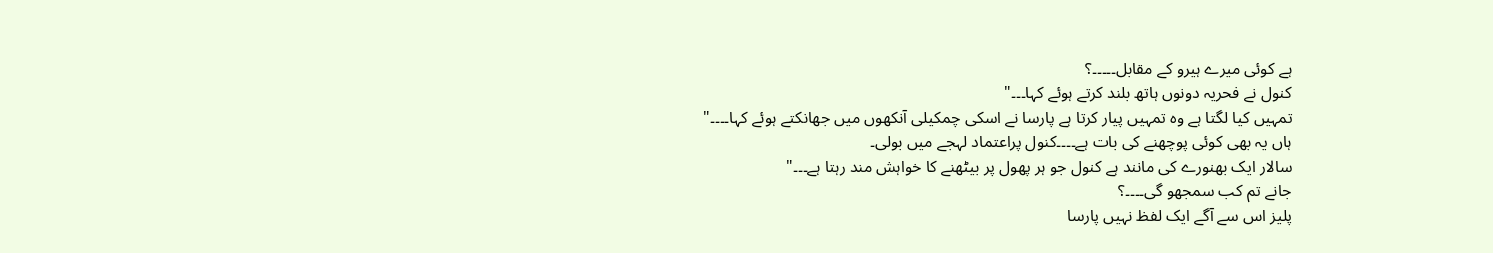ہے کوئی میرے ہیرو کے مقابل۔۔۔۔۔؟
کنول نے فحریہ دونوں ہاتھ بلند کرتے ہوئے کہا۔۔۔"
تمہیں کیا لگتا ہے وہ تمہیں پیار کرتا ہے پارسا نے اسکی چمکیلی آنکھوں میں جھانکتے ہوئے کہا۔۔۔۔"
ہاں یہ بھی کوئی پوچھنے کی بات ہے۔۔۔۔کنول پراعتماد لہجے میں بولی۔
سالار ایک بھنورے کی مانند ہے کنول جو ہر پھول پر بیٹھنے کا خواہش مند رہتا ہے۔۔۔"
جانے تم کب سمجھو گی۔۔۔۔؟
پلیز اس سے آگے ایک لفظ نہیں پارسا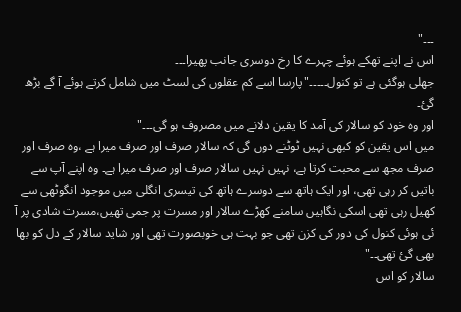۔۔۔"
اس نے اپنے تھکے ہوئے چہرے کا رخ دوسری جانب پھیرا۔۔۔
جھلی ہوگئی ہے تو کنول۔۔۔۔۔"پارسا اسے کم عقلوں کی لسٹ میں شامل کرتے ہوئے آ گے بڑھ گئ۔
اور وہ خود کو سالار کی آمد کا یقین دلانے میں مصروف ہو گی۔۔۔"
میں اس یقین کو کبھی نہیں ٹوٹنے دوں گی کہ سالار صرف اور صرف میرا ہے ،وہ صرف اور صرف مجھ سے محبت کرتا ہے، نہیں نہیں سالار صرف اور صرف میرا ہے۔ وہ اپنے آپ سے باتیں کر رہی تھی، اور ایک ہاتھ سے دوسرے ہاتھ کی تیسری انگلی میں موجود انگوٹھی سے کھیل رہی تھی اسکی نگاہیں سامنے کھڑے سالار اور مسرت پر جمی تھیں،مسرت شادی پر آ ئی ہوئی کنول کی دور کی کزن تھی جو بہت ہی خوبصورت تھی اور شاید سالار کے دل کو بھا بھی گئ تھی۔۔"
سالار کو اس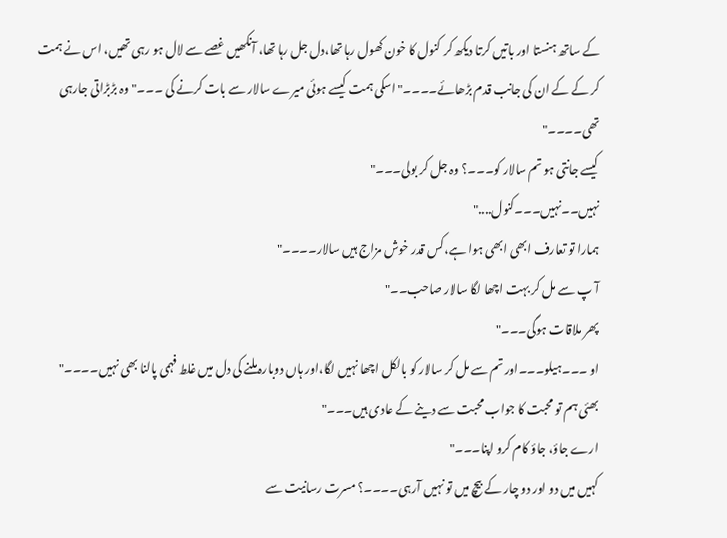کے ساتھ ہنستا اور باتیں کرتا دیکھ کر کنول کا خون کھول رہا تھا،دل جل رہا تھا، آنکھیں غصے سے لال ہو رہی تھیں، اس نے ہمت کر کے کے ان کی جانب قدم بڑھائے۔۔۔۔"اسکی ہمت کیسے ہوئی میرے سالار سے بات کرنے کی ۔۔۔"وہ بڑبڑاتی جارہی تھی۔۔۔۔"
کیسے جانتی ہو تم سالار کو۔۔۔؟ وہ جل کر بولی۔۔۔"
نہیں۔۔نہیں۔۔۔کنول...."
ہمارا تو تعارف ابھی ابھی ہوا ہے،کس قدر خوش مزاج ہیں سالار۔۔۔۔"
آ پ سے مل کر بہت اچھا لگا سالار صاحب۔۔"
پھر ملاقات ہوگی۔۔۔"
او ۔۔۔ہیلو۔۔۔اور تم سے مل کر سالار کو بالکل اچھا نہیں لگا،اور ہاں دوبارہ ملنے کی دل میں غلط فہمی پالنا بھی نہیں۔۔۔۔"
بھئی ہم تو محبت کا جواب محبت سے دینے کے عادی ہیں۔۔۔"
ارے جاؤ، جاؤ کام کرو اپنا۔۔۔"
کہیں میں دو اور دو چار کے بیچ میں تو نہیں آرہی۔۔۔۔؟ مسرت رسانیت سے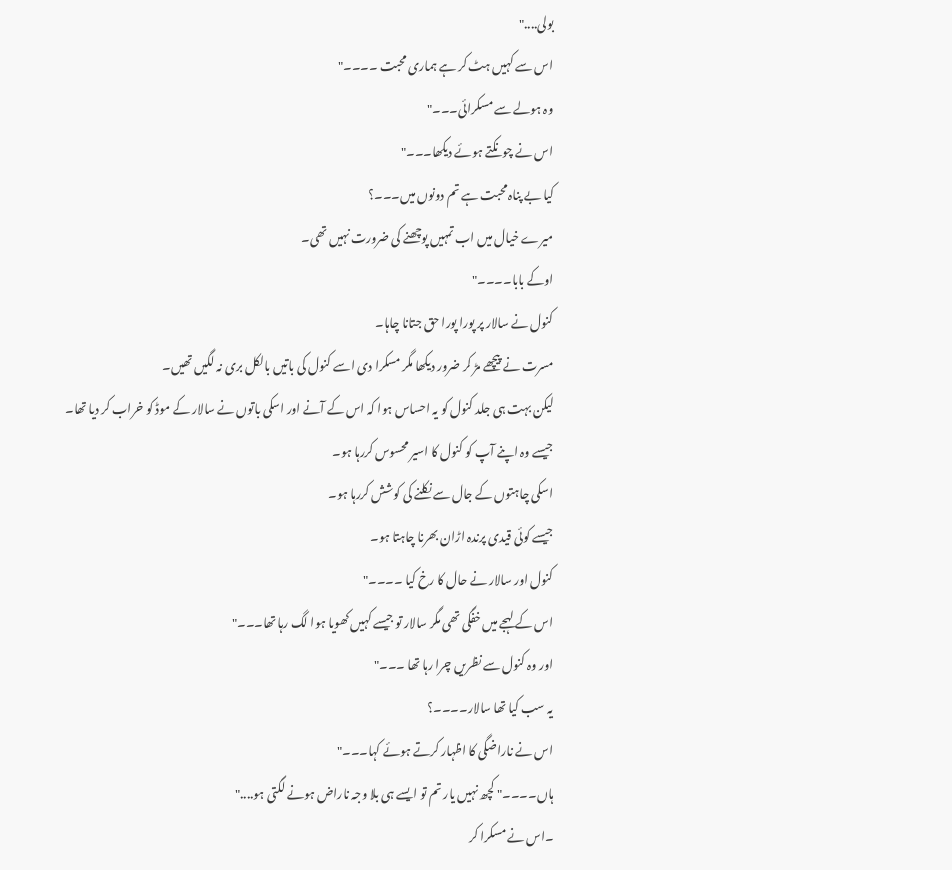بولی...."
اس سے کہیں ہٹ کر ہے ہماری محبت ۔۔۔۔"
وہ ہولے سے مسکرائی۔۔۔"
اس نے چونکتے ہوئے دیکھا۔۔۔"
کیا بے پناہ محبت ہے تم دونوں میں۔۔۔؟
میرے خیال میں اب تمہیں پوچھنے کی ضرورت نہیں تھی۔
اوکے بابا۔۔۔۔"
کنول نے سالار پر پورا پورا حق جتانا چاہا۔
مسرت نے پیچھے مڑ کر ضرور دیکھا مگر مسکرا دی اسے کنول کی باتیں بالکل بری نہ لگیں تھیں۔
لیکن بہت ہی جلد کنول کو یہ احساس ہوا کہ اس کے آنے اور اسکی باتوں نے سالار کے موڈ کو خراب کر دیا تھا۔
جیسے وہ اپنے آپ کو کنول کا اسیر محسوس کررہا ہو۔
اسکی چاہتوں کے جال سے نکلنے کی کوشش کررہا ہو۔
جیسے کوئی قیدی پرندہ اڑان بھرنا چاہتا ہو۔
کنول اور سالار نے حال کا رخ کیا ۔۔۔۔"
اس کے لہجے میں خفگی تھی مگر سالار تو جیسے کہیں کھویا ہوا لگ رہا تھا۔۔۔"
اور وہ کنول سے نظریں چرا رہا تھا ۔۔۔"
یہ سب کیا تھا سالار۔۔۔۔؟
اس نے ناراضگی کا اظہار کرتے ہوئے کہا۔۔۔"
ہاں۔۔۔۔" کچھ نہیں یار تم تو ایسے ہی بلا وجہ ناراض ہونے لگتی ہو...."
۔اس نے مسکرا کر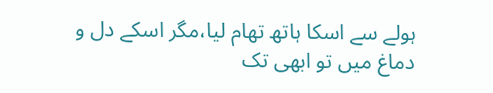ہولے سے اسکا ہاتھ تھام لیا،مگر اسکے دل و دماغ میں تو ابھی تک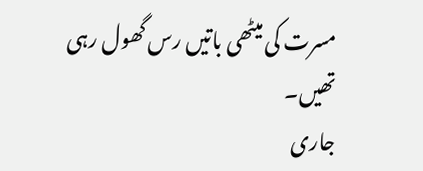مسرت کی میٹھی باتیں رس گھول رہی تھیں۔
جاری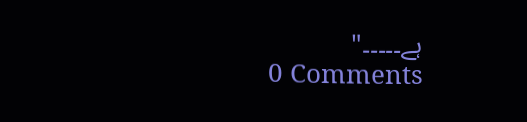ہے۔۔۔۔۔"
0 Comments